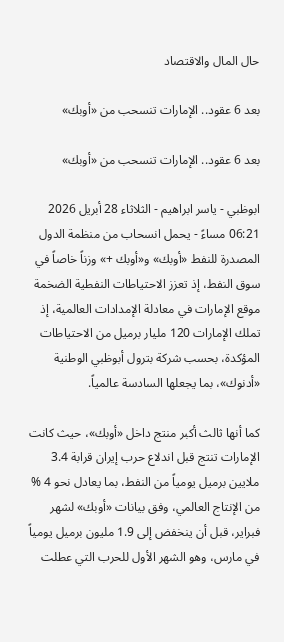حال المال والاقتصاد

بعد 6 عقود.. الإمارات تنسحب من «أوبك»

بعد 6 عقود.. الإمارات تنسحب من «أوبك»

ابوظبي - ياسر ابراهيم - الثلاثاء 28 أبريل 2026 06:21 مساءً - يحمل انسحاب من منظمة الدول المصدرة للنفط «أوبك» و«أوبك +» وزناً خاصاً في سوق النفط، إذ تعزز الاحتياطات النفطية الضخمة موقع الإمارات في معادلة الإمدادات العالمية، إذ تملك الإمارات 120 مليار برميل من الاحتياطات المؤكدة، بحسب شركة بترول أبوظبي الوطنية «أدنوك»، بما يجعلها السادسة عالمياً.

كما أنها ثالث أكبر منتج داخل «أوبك»، حيث كانت الإمارات تنتج قبل اندلاع حرب إيران قرابة 3.4 ملايين برميل يومياً من النفط، بما يعادل نحو 4 % من الإنتاج العالمي، وفق بيانات «أوبك» لشهر فبراير، قبل أن ينخفض إلى 1.9 مليون برميل يومياً في مارس، وهو الشهر الأول للحرب التي عطلت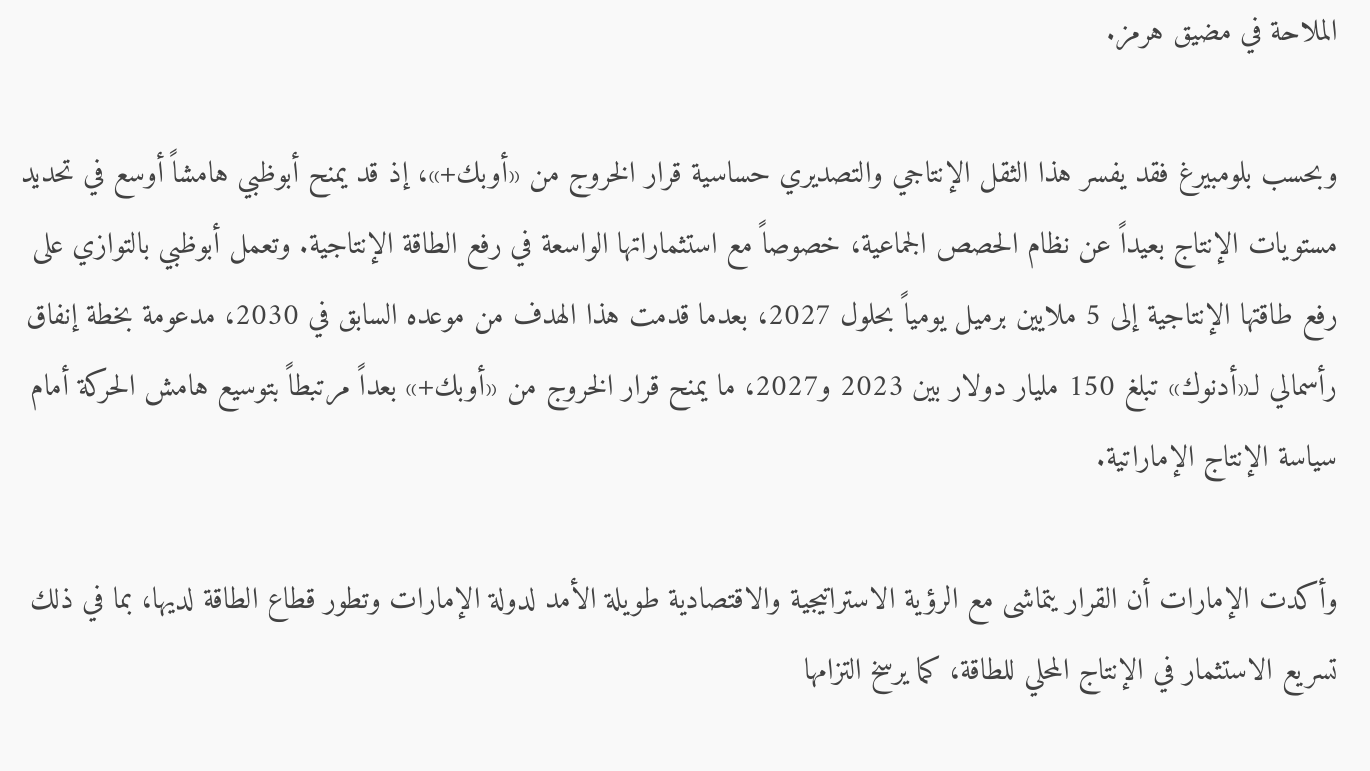الملاحة في مضيق هرمز.

وبحسب بلومبيرغ فقد يفسر هذا الثقل الإنتاجي والتصديري حساسية قرار الخروج من «أوبك+»، إذ قد يمنح أبوظبي هامشاً أوسع في تحديد مستويات الإنتاج بعيداً عن نظام الحصص الجماعية، خصوصاً مع استثماراتها الواسعة في رفع الطاقة الإنتاجية. وتعمل أبوظبي بالتوازي على رفع طاقتها الإنتاجية إلى 5 ملايين برميل يومياً بحلول 2027، بعدما قدمت هذا الهدف من موعده السابق في 2030، مدعومة بخطة إنفاق رأسمالي لـ«أدنوك» تبلغ 150 مليار دولار بين 2023 و2027، ما يمنح قرار الخروج من «أوبك+» بعداً مرتبطاً بتوسيع هامش الحركة أمام سياسة الإنتاج الإماراتية.

وأكدت الإمارات أن القرار يتماشى مع الرؤية الاستراتيجية والاقتصادية طويلة الأمد لدولة الإمارات وتطور قطاع الطاقة لديها، بما في ذلك تسريع الاستثمار في الإنتاج المحلي للطاقة، كما يرسخ التزامها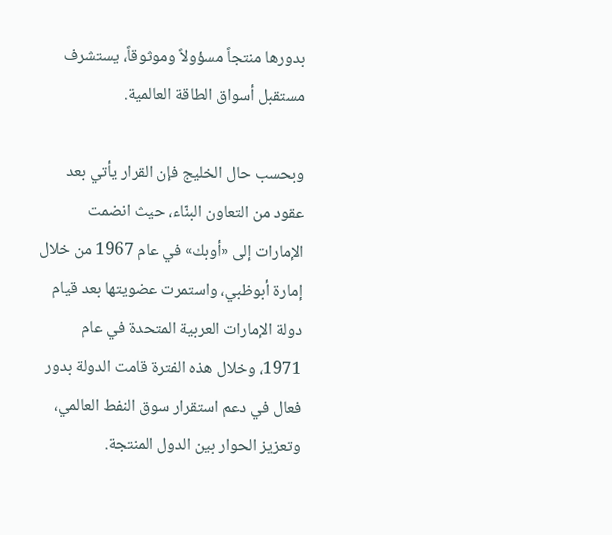بدورها منتجاً مسؤولاً وموثوقاً، يستشرف مستقبل أسواق الطاقة العالمية.

وبحسب حال الخليج فإن القرار يأتي بعد عقود من التعاون البنّاء، حيث انضمت الإمارات إلى «أوبك» في عام 1967 من خلال إمارة أبوظبي، واستمرت عضويتها بعد قيام دولة الإمارات العربية المتحدة في عام 1971، وخلال هذه الفترة قامت الدولة بدور فعال في دعم استقرار سوق النفط العالمي، وتعزيز الحوار بين الدول المنتجة.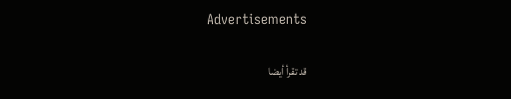Advertisements

قد تقرأ أيضا